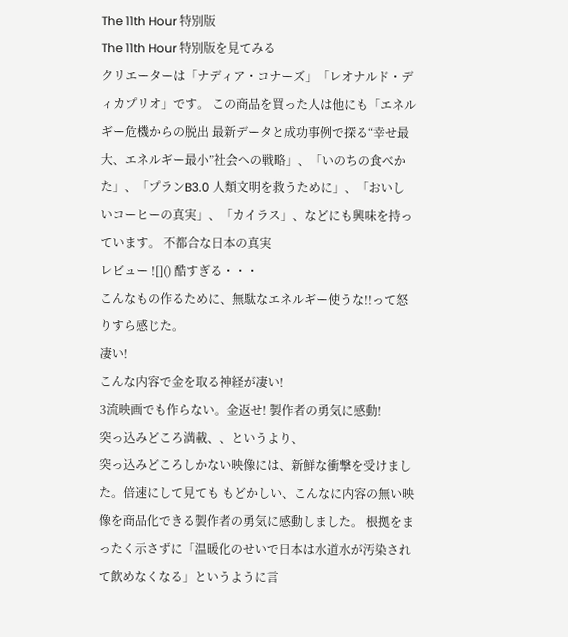The 11th Hour 特別版
The 11th Hour 特別版を見てみる
クリエーターは「ナディア・コナーズ」「レオナルド・ディカプリオ」です。 この商品を買った人は他にも「エネルギー危機からの脱出 最新データと成功事例で探る“幸せ最大、エネルギー最小”社会への戦略」、「いのちの食べかた」、「プランB3.0 人類文明を救うために」、「おいしいコーヒーの真実」、「カイラス」、などにも興味を持っています。 不都合な日本の真実
レビュー ![]() 酷すぎる・・・
こんなもの作るために、無駄なエネルギー使うな!!って怒りすら感じた。
凄い!
こんな内容で金を取る神経が凄い!
3流映画でも作らない。金返せ! 製作者の勇気に感動!
突っ込みどころ満載、、というより、
突っ込みどころしかない映像には、新鮮な衝撃を受けました。倍速にして見ても もどかしい、こんなに内容の無い映像を商品化できる製作者の勇気に感動しました。 根拠をまったく示さずに「温暖化のせいで日本は水道水が汚染されて飲めなくなる」というように言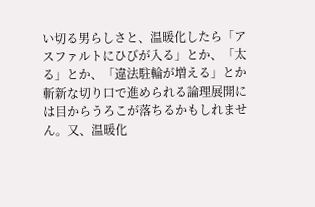い切る男らしさと、温暖化したら「アスファルトにひびが入る」とか、「太る」とか、「違法駐輪が増える」とか斬新な切り口で進められる論理展開には目からうろこが落ちるかもしれません。又、温暖化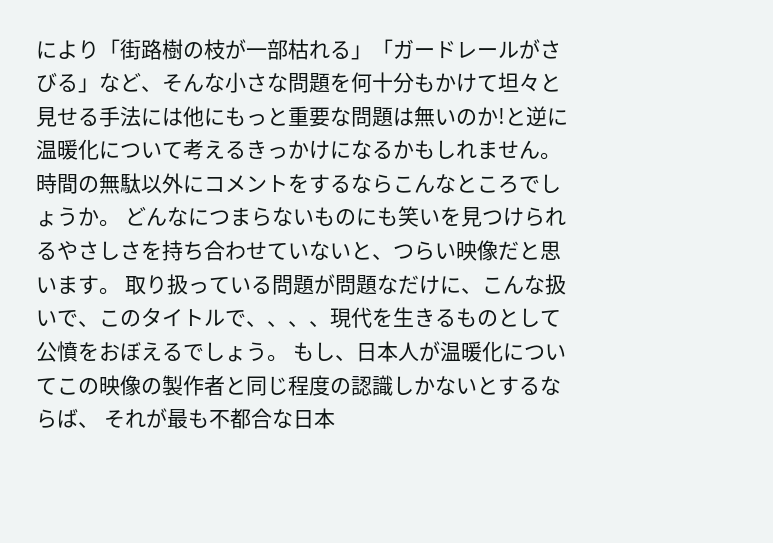により「街路樹の枝が一部枯れる」「ガードレールがさびる」など、そんな小さな問題を何十分もかけて坦々と見せる手法には他にもっと重要な問題は無いのか!と逆に温暖化について考えるきっかけになるかもしれません。時間の無駄以外にコメントをするならこんなところでしょうか。 どんなにつまらないものにも笑いを見つけられるやさしさを持ち合わせていないと、つらい映像だと思います。 取り扱っている問題が問題なだけに、こんな扱いで、このタイトルで、、、、現代を生きるものとして公憤をおぼえるでしょう。 もし、日本人が温暖化についてこの映像の製作者と同じ程度の認識しかないとするならば、 それが最も不都合な日本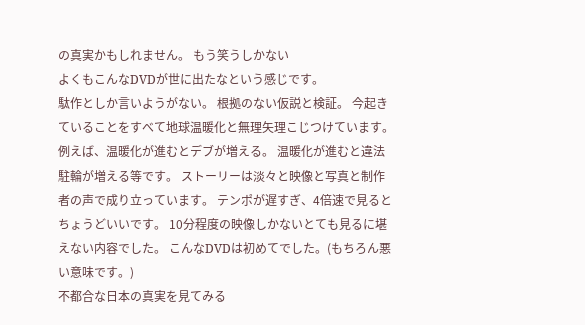の真実かもしれません。 もう笑うしかない
よくもこんなDVDが世に出たなという感じです。
駄作としか言いようがない。 根拠のない仮説と検証。 今起きていることをすべて地球温暖化と無理矢理こじつけています。 例えば、温暖化が進むとデブが増える。 温暖化が進むと違法駐輪が増える等です。 ストーリーは淡々と映像と写真と制作者の声で成り立っています。 テンポが遅すぎ、4倍速で見るとちょうどいいです。 10分程度の映像しかないとても見るに堪えない内容でした。 こんなDVDは初めてでした。(もちろん悪い意味です。)
不都合な日本の真実を見てみる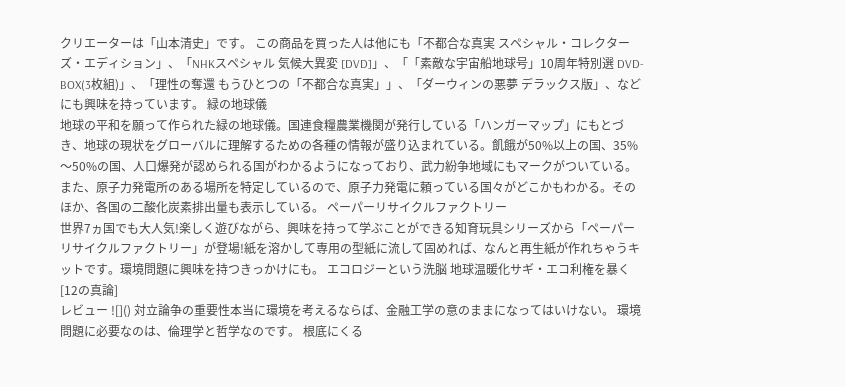クリエーターは「山本清史」です。 この商品を買った人は他にも「不都合な真実 スペシャル・コレクターズ・エディション」、「NHKスペシャル 気候大異変 [DVD]」、「「素敵な宇宙船地球号」10周年特別選 DVD-BOX(3枚組)」、「理性の奪還 もうひとつの「不都合な真実」」、「ダーウィンの悪夢 デラックス版」、などにも興味を持っています。 緑の地球儀
地球の平和を願って作られた緑の地球儀。国連食糧農業機関が発行している「ハンガーマップ」にもとづき、地球の現状をグローバルに理解するための各種の情報が盛り込まれている。飢餓が50%以上の国、35%〜50%の国、人口爆発が認められる国がわかるようになっており、武力紛争地域にもマークがついている。また、原子力発電所のある場所を特定しているので、原子力発電に頼っている国々がどこかもわかる。そのほか、各国の二酸化炭素排出量も表示している。 ペーパーリサイクルファクトリー
世界7ヵ国でも大人気!楽しく遊びながら、興味を持って学ぶことができる知育玩具シリーズから「ペーパーリサイクルファクトリー」が登場!紙を溶かして専用の型紙に流して固めれば、なんと再生紙が作れちゃうキットです。環境問題に興味を持つきっかけにも。 エコロジーという洗脳 地球温暖化サギ・エコ利権を暴く[12の真論]
レビュー ![]() 対立論争の重要性本当に環境を考えるならば、金融工学の意のままになってはいけない。 環境問題に必要なのは、倫理学と哲学なのです。 根底にくる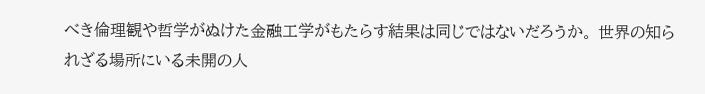べき倫理観や哲学がぬけた金融工学がもたらす結果は同じではないだろうか。 世界の知られざる場所にいる未開の人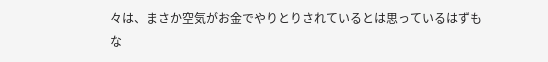々は、まさか空気がお金でやりとりされているとは思っているはずもな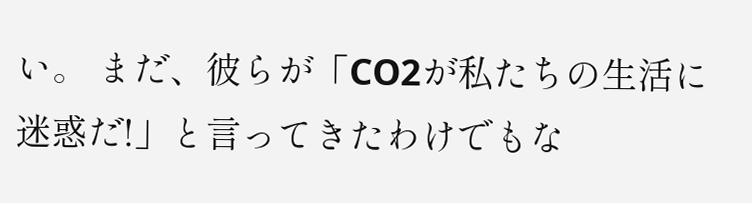い。 まだ、彼らが「CO2が私たちの生活に迷惑だ!」と言ってきたわけでもな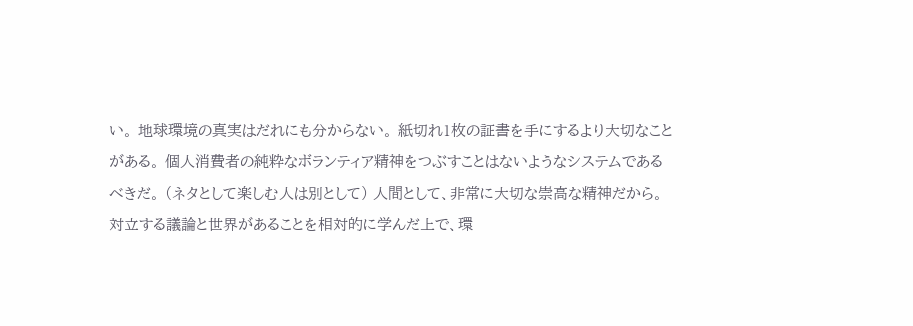い。 地球環境の真実はだれにも分からない。 紙切れ1枚の証書を手にするより大切なことがある。 個人消費者の純粋なボランティア精神をつぶすことはないようなシステムであるべきだ。 (ネタとして楽しむ人は別として) 人間として、非常に大切な崇高な精神だから。 対立する議論と世界があることを相対的に学んだ上で、環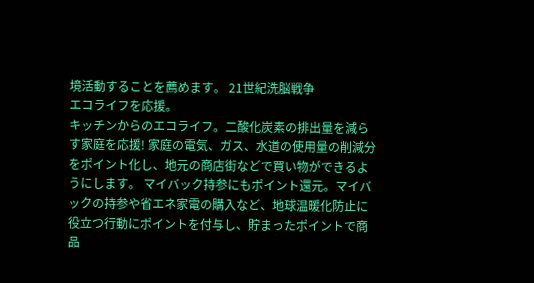境活動することを薦めます。 21世紀洗脳戦争
エコライフを応援。
キッチンからのエコライフ。二酸化炭素の排出量を減らす家庭を応援! 家庭の電気、ガス、水道の使用量の削減分をポイント化し、地元の商店街などで買い物ができるようにします。 マイバック持参にもポイント還元。マイバックの持参や省エネ家電の購入など、地球温暖化防止に役立つ行動にポイントを付与し、貯まったポイントで商品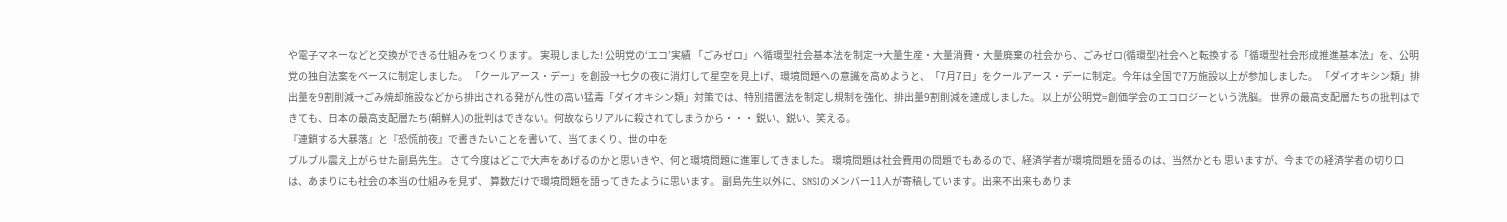や電子マネーなどと交換ができる仕組みをつくります。 実現しました! 公明党の‘エコ’実績 「ごみゼロ」へ循環型社会基本法を制定→大量生産・大量消費・大量廃棄の社会から、ごみゼロ(循環型)社会へと転換する「循環型社会形成推進基本法」を、公明党の独自法案をベースに制定しました。 「クールアース・デー」を創設→七夕の夜に消灯して星空を見上げ、環境問題への意識を高めようと、「7月7日」をクールアース・デーに制定。今年は全国で7万施設以上が参加しました。 「ダイオキシン類」排出量を9割削減→ごみ焼却施設などから排出される発がん性の高い猛毒「ダイオキシン類」対策では、特別措置法を制定し規制を強化、排出量9割削減を達成しました。 以上が公明党=創価学会のエコロジーという洗脳。 世界の最高支配層たちの批判はできても、日本の最高支配層たち(朝鮮人)の批判はできない。何故ならリアルに殺されてしまうから・・・ 鋭い、鋭い、笑える。
『連鎖する大暴落』と『恐慌前夜』で書きたいことを書いて、当てまくり、世の中を
ブルブル震え上がらせた副島先生。 さて今度はどこで大声をあげるのかと思いきや、何と環境問題に進軍してきました。 環境問題は社会費用の問題でもあるので、経済学者が環境問題を語るのは、当然かとも 思いますが、今までの経済学者の切り口は、あまりにも社会の本当の仕組みを見ず、 算数だけで環境問題を語ってきたように思います。 副島先生以外に、SNSIのメンバー11人が寄稿しています。出来不出来もありま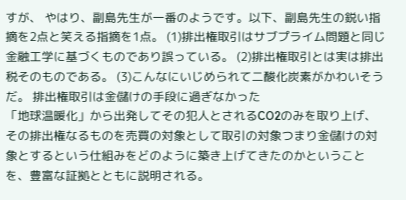すが、 やはり、副島先生が一番のようです。以下、副島先生の鋭い指摘を2点と笑える指摘を1点。 (1)排出権取引はサブプライム問題と同じ金融工学に基づくものであり誤っている。 (2)排出権取引とは実は排出税そのものである。 (3)こんなにいじめられて二酸化炭素がかわいそうだ。 排出権取引は金儲けの手段に過ぎなかった
「地球温暖化」から出発してその犯人とされるCO2のみを取り上げ、その排出権なるものを売買の対象として取引の対象つまり金儲けの対象とするという仕組みをどのように築き上げてきたのかということを、豊富な証拠とともに説明される。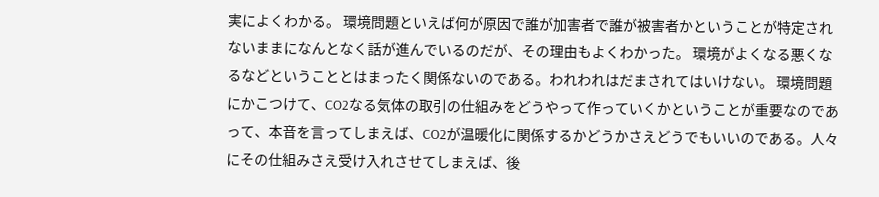実によくわかる。 環境問題といえば何が原因で誰が加害者で誰が被害者かということが特定されないままになんとなく話が進んでいるのだが、その理由もよくわかった。 環境がよくなる悪くなるなどということとはまったく関係ないのである。われわれはだまされてはいけない。 環境問題にかこつけて、CO2なる気体の取引の仕組みをどうやって作っていくかということが重要なのであって、本音を言ってしまえば、CO2が温暖化に関係するかどうかさえどうでもいいのである。人々にその仕組みさえ受け入れさせてしまえば、後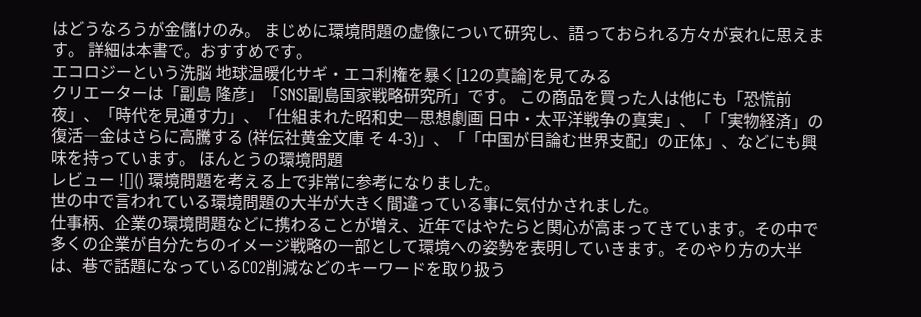はどうなろうが金儲けのみ。 まじめに環境問題の虚像について研究し、語っておられる方々が哀れに思えます。 詳細は本書で。おすすめです。
エコロジーという洗脳 地球温暖化サギ・エコ利権を暴く[12の真論]を見てみる
クリエーターは「副島 隆彦」「SNSI副島国家戦略研究所」です。 この商品を買った人は他にも「恐慌前夜」、「時代を見通す力」、「仕組まれた昭和史―思想劇画 日中・太平洋戦争の真実」、「「実物経済」の復活―金はさらに高騰する (祥伝社黄金文庫 そ 4-3)」、「「中国が目論む世界支配」の正体」、などにも興味を持っています。 ほんとうの環境問題
レビュー ![]() 環境問題を考える上で非常に参考になりました。
世の中で言われている環境問題の大半が大きく間違っている事に気付かされました。
仕事柄、企業の環境問題などに携わることが増え、近年ではやたらと関心が高まってきています。その中で多くの企業が自分たちのイメージ戦略の一部として環境への姿勢を表明していきます。そのやり方の大半は、巷で話題になっているCO2削減などのキーワードを取り扱う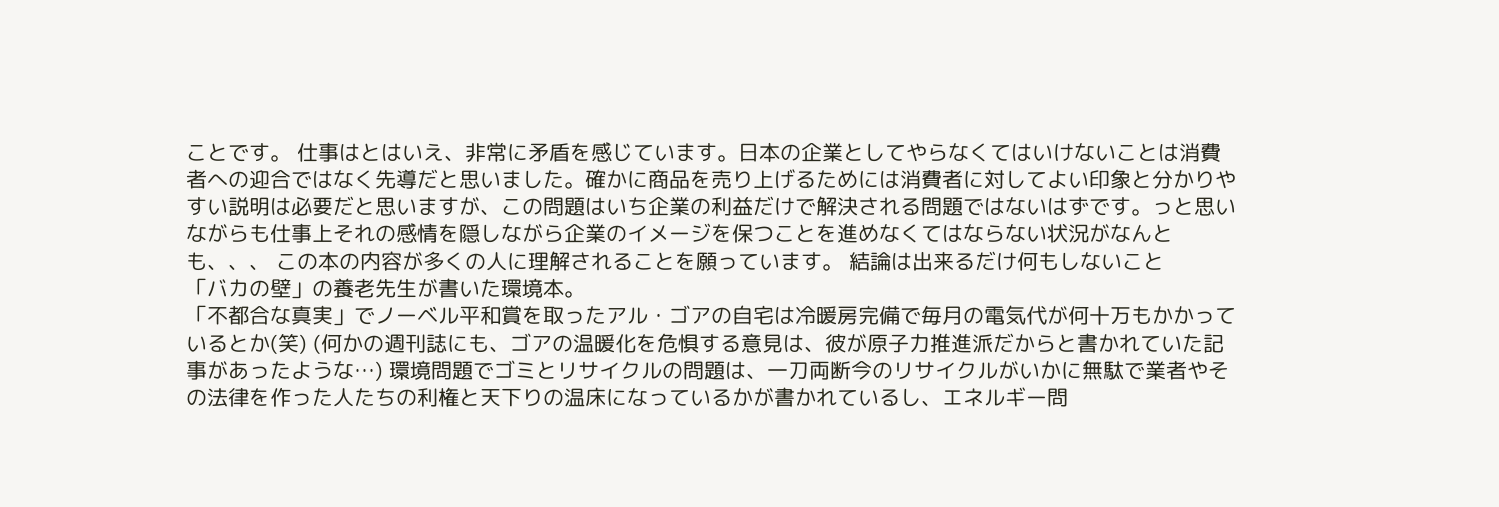ことです。 仕事はとはいえ、非常に矛盾を感じています。日本の企業としてやらなくてはいけないことは消費者への迎合ではなく先導だと思いました。確かに商品を売り上げるためには消費者に対してよい印象と分かりやすい説明は必要だと思いますが、この問題はいち企業の利益だけで解決される問題ではないはずです。っと思いながらも仕事上それの感情を隠しながら企業のイメージを保つことを進めなくてはならない状況がなんとも、、、 この本の内容が多くの人に理解されることを願っています。 結論は出来るだけ何もしないこと
「バカの壁」の養老先生が書いた環境本。
「不都合な真実」でノーベル平和賞を取ったアル・ゴアの自宅は冷暖房完備で毎月の電気代が何十万もかかっているとか(笑) (何かの週刊誌にも、ゴアの温暖化を危惧する意見は、彼が原子力推進派だからと書かれていた記事があったような…) 環境問題でゴミとリサイクルの問題は、一刀両断今のリサイクルがいかに無駄で業者やその法律を作った人たちの利権と天下りの温床になっているかが書かれているし、エネルギー問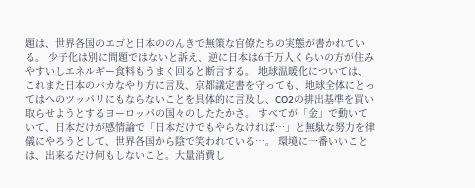題は、世界各国のエゴと日本ののんきで無策な官僚たちの実態が書かれている。 少子化は別に問題ではないと訴え、逆に日本は6千万人くらいの方が住みやすいしエネルギー食料もうまく回ると断言する。 地球温暖化については、これまた日本のバカなやり方に言及、京都議定書を守っても、地球全体にとってはへのツッパリにもならないことを具体的に言及し、CO2の排出基準を買い取らせようとするヨーロッパの国々のしたたかさ。 すべてが「金」で動いていて、日本だけが感情論で「日本だけでもやらなければ…」と無駄な努力を律儀にやろうとして、世界各国から陰で笑われている…。 環境に一番いいことは、出来るだけ何もしないこと。大量消費し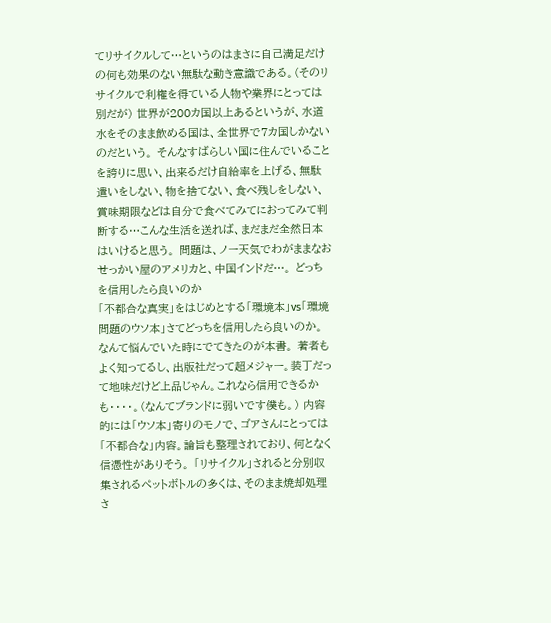てリサイクルして…というのはまさに自己満足だけの何も効果のない無駄な動き意識である。(そのリサイクルで利権を得ている人物や業界にとっては別だが) 世界が200カ国以上あるというが、水道水をそのまま飲める国は、全世界で7カ国しかないのだという。 そんなすばらしい国に住んでいることを誇りに思い、出来るだけ自給率を上げる、無駄遣いをしない、物を捨てない、食べ残しをしない、賞味期限などは自分で食べてみてにおってみて判断する…こんな生活を送れば、まだまだ全然日本はいけると思う。 問題は、ノー天気でわがままなおせっかい屋のアメリカと、中国インドだ…。 どっちを信用したら良いのか
「不都合な真実」をはじめとする「環境本」vs「環境問題のウソ本」さてどっちを信用したら良いのか。
なんて悩んでいた時にでてきたのが本書。 著者もよく知ってるし、出版社だって超メジャー。装丁だって地味だけど上品じゃん。これなら信用できるかも・・・・。(なんてブランドに弱いです僕も。) 内容的には「ウソ本」寄りのモノで、ゴアさんにとっては「不都合な」内容。論旨も整理されており、何となく信憑性がありそう。 「リサイクル」されると分別収集されるペットボトルの多くは、そのまま焼却処理さ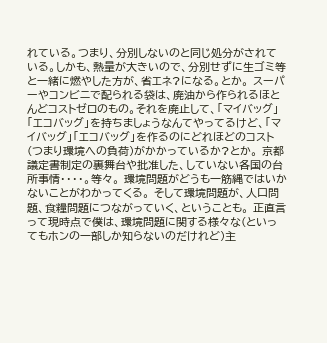れている。つまり、分別しないのと同じ処分がされている。しかも、熱量が大きいので、分別せずに生ゴミ等と一緒に燃やした方が、省エネ?になる。とか。 スーパーやコンビニで配られる袋は、廃油から作られるほとんどコストゼロのもの。それを廃止して、「マイバッグ」「エコバッグ」を持ちましょうなんてやってるけど、「マイバッグ」「エコバッグ」を作るのにどれほどのコスト(つまり環境への負荷)がかかっているか?とか。 京都議定書制定の裏舞台や批准した、していない各国の台所事情・・・・。等々。 環境問題がどうも一筋縄ではいかないことがわかってくる。 そして環境問題が、人口問題、食糧問題につながっていく、ということも。 正直言って現時点で僕は、環境問題に関する様々な(といってもホンの一部しか知らないのだけれど)主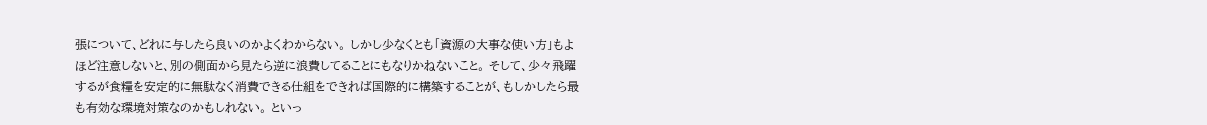張について、どれに与したら良いのかよくわからない。 しかし少なくとも「資源の大事な使い方」もよほど注意しないと、別の側面から見たら逆に浪費してることにもなりかねないこと。 そして、少々飛躍するが食糧を安定的に無駄なく消費できる仕組をできれば国際的に構築することが、もしかしたら最も有効な環境対策なのかもしれない。 といっ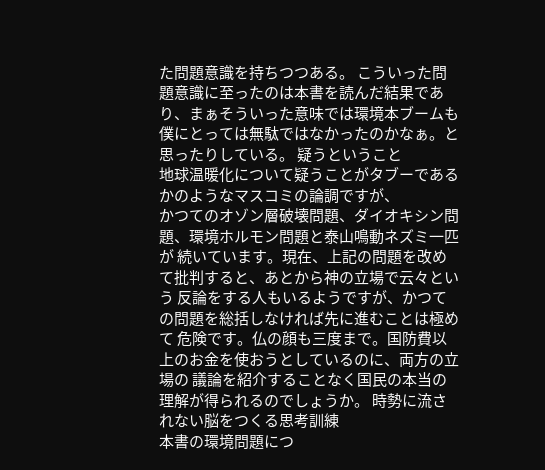た問題意識を持ちつつある。 こういった問題意識に至ったのは本書を読んだ結果であり、まぁそういった意味では環境本ブームも僕にとっては無駄ではなかったのかなぁ。と思ったりしている。 疑うということ
地球温暖化について疑うことがタブーであるかのようなマスコミの論調ですが、
かつてのオゾン層破壊問題、ダイオキシン問題、環境ホルモン問題と泰山鳴動ネズミ一匹が 続いています。現在、上記の問題を改めて批判すると、あとから神の立場で云々という 反論をする人もいるようですが、かつての問題を総括しなければ先に進むことは極めて 危険です。仏の顔も三度まで。国防費以上のお金を使おうとしているのに、両方の立場の 議論を紹介することなく国民の本当の理解が得られるのでしょうか。 時勢に流されない脳をつくる思考訓練
本書の環境問題につ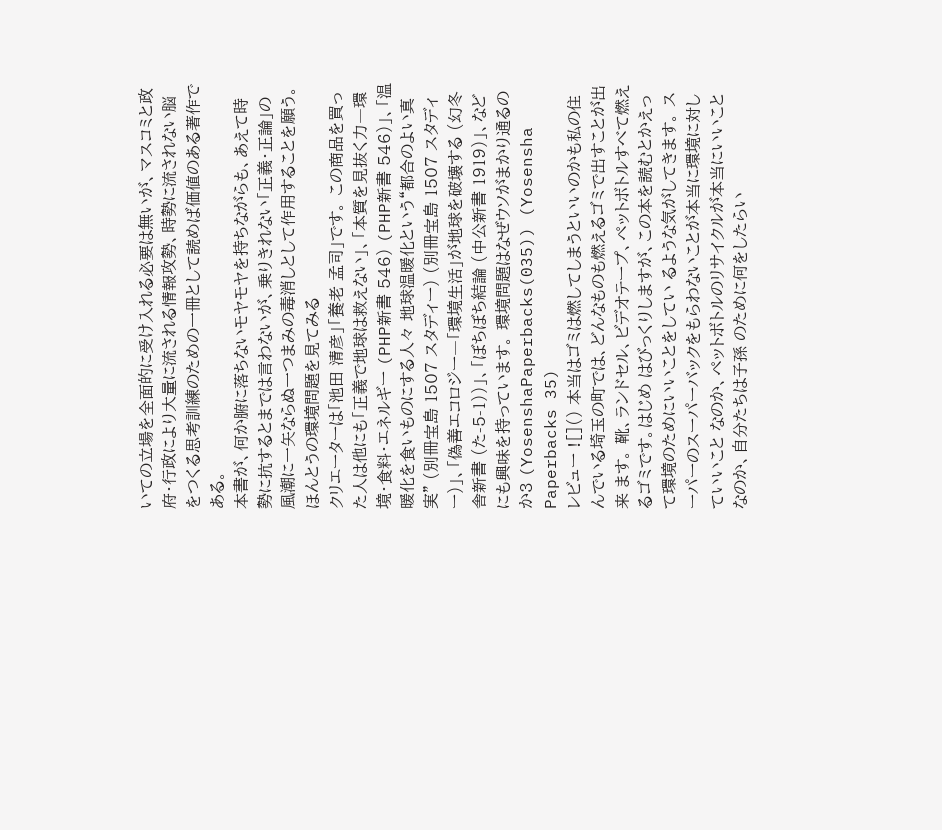いての立場を全面的に受け入れる必要は無いが、マスコミと政府・行政により大量に流される情報攻勢、時勢に流されない脳をつくる思考訓練のための一冊として読めば価値のある著作である。
本書が、何か腑に落ちないモヤモヤを持ちながらも、あえて時勢に抗するとまでは言わないが、乗りきれない「正義・正論」の風潮に一矢ならぬ一つまみの毒消しとして作用することを願う。
ほんとうの環境問題を見てみる
クリエーターは「池田 清彦」「養老 孟司」です。 この商品を買った人は他にも「正義で地球は救えない」、「本質を見抜く力―環境・食料・エネルギー (PHP新書 546) (PHP新書 546)」、「温暖化を食いものにする人々 地球温暖化という“都合のよい真実” (別冊宝島 1507 スタディー) (別冊宝島 1507 スタディー)」、「偽善エコロジー―「環境生活」が地球を破壊する (幻冬舎新書 (た-5-1))」、「ぼちぼち結論 (中公新書 1919)」、などにも興味を持っています。 環境問題はなぜウソがまかり通るのか3 (YosenshaPaperbacks(035)) (Yosensha Paperbacks 35)
レビュー ![]() 本当はゴミは燃してしまうといいのかも私の住んでいる埼玉の町では、どんなものも燃えるゴミで出すことが出来 ます。 靴、ランドセル、ビデオテープ、ペットボトルすべて燃えるゴミです。はじめ はびっくりしますが、この本を読むとかえって環境のためにいいことをしてい るような気がしてきます。 スーパーのスーパーバックをもらわないことが本当に環境に対していいこと なのか、ペットボトルのリサイクルが本当にいいことなのか、自分たちは子孫 のために何をしたらい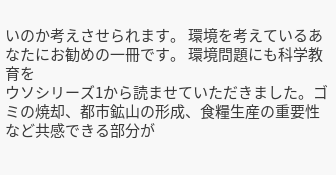いのか考えさせられます。 環境を考えているあなたにお勧めの一冊です。 環境問題にも科学教育を
ウソシリーズ1から読ませていただきました。ゴミの焼却、都市鉱山の形成、食糧生産の重要性など共感できる部分が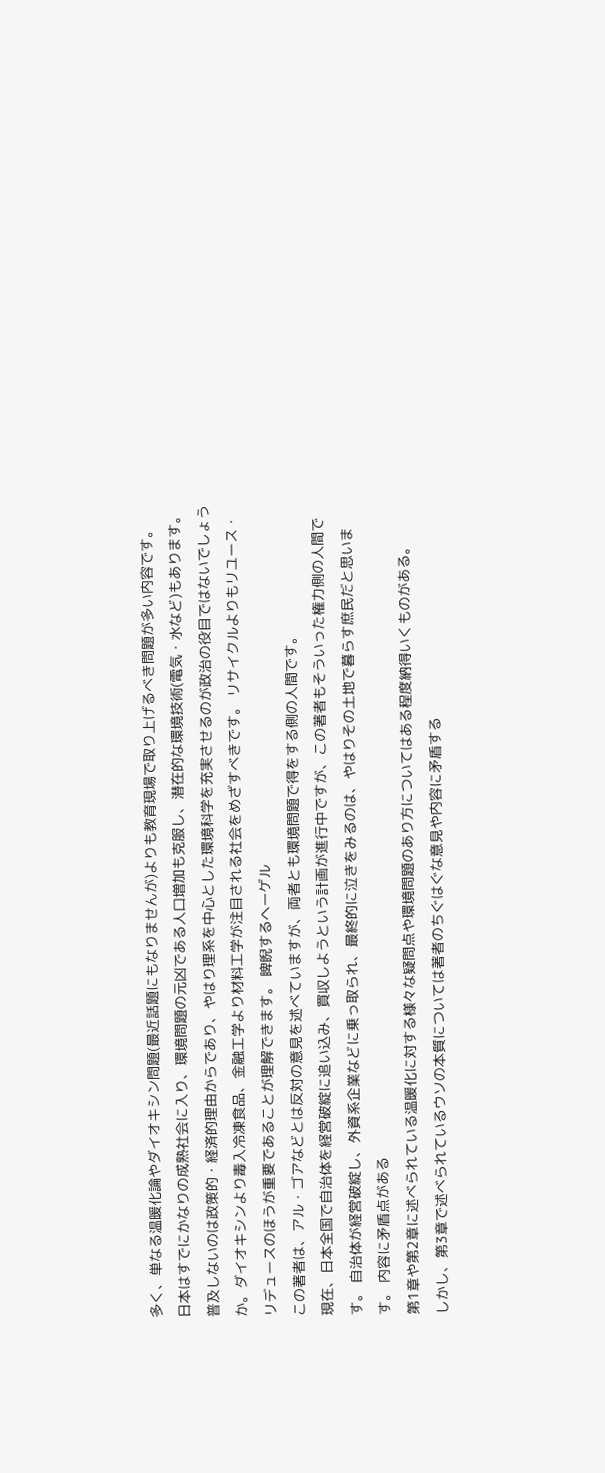多く、単なる温暖化論やダイオキシン問題(最近話題にもなりませんが)よりも教育現場で取り上げるべき問題が多い内容です。
日本はすでにかなりの成熟社会に入り、環境問題の元凶である人口増加も克服し、潜在的な環境技術(電気・水など)もあります。普及しないのは政策的・経済的理由からであり、やはり理系を中心とした環境科学を充実させるのが政治の役目ではないでしょうか。ダイオキシンより毒入冷凍食品、金融工学より材料工学が注目される社会をめざすべきです。 リサイクルよりもリユース・リデュースのほうが重要であることが理解できます。 睥睨するヘーゲル
この著者は、アル・ゴアなどとは反対の意見を述べていますが、両者とも環境問題で得をする側の人間です。
現在、日本全国で自治体を経営破綻に追い込み、買収しようという計画が進行中ですが、この著者もそういった権力側の人間です。 自治体が経営破綻し、外資系企業などに乗っ取られ、最終的に泣きをみるのは、やはりその土地で暮らす庶民だと思います。 内容に矛盾点がある
第1章や第2章に述べられている温暖化に対する様々な疑問点や環境問題のあり方についてはある程度納得いくものがある。
しかし、第3章で述べられているウソの本質については著者のちぐはぐな意見や内容に矛盾する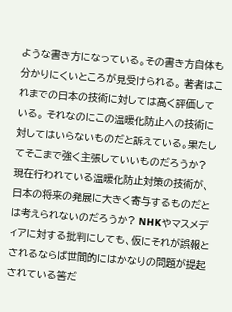ような書き方になっている。その書き方自体も分かりにくいところが見受けられる。 著者はこれまでの日本の技術に対しては高く評価している。 それなのにこの温暖化防止への技術に対してはいらないものだと訴えている。果たしてそこまで強く主張していいものだろうか? 現在行われている温暖化防止対策の技術が、日本の将来の発展に大きく寄与するものだとは考えられないのだろうか? NHKやマスメディアに対する批判にしても、仮にそれが誤報とされるならば世間的にはかなりの問題が提起されている筈だ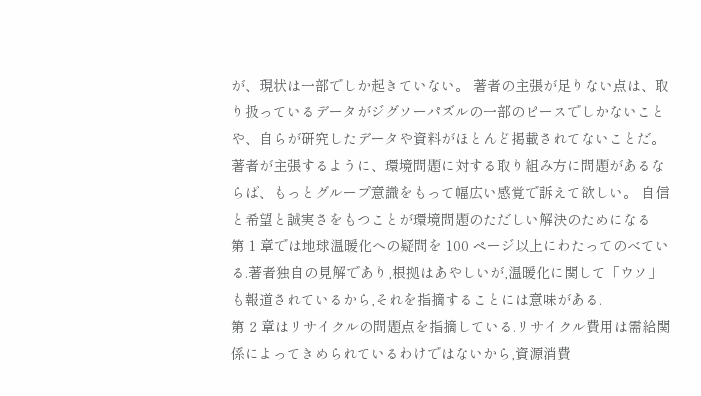が、現状は一部でしか起きていない。 著者の主張が足りない点は、取り扱っているデータがジグソーパズルの一部のピースでしかないことや、自らが研究したデータや資料がほとんど掲載されてないことだ。 著者が主張するように、環境問題に対する取り組み方に問題があるならば、もっとグループ意識をもって幅広い感覚で訴えて欲しい。 自信と希望と誠実さをもつことが環境問題のただしい解決のためになる
第 1 章では地球温暖化への疑問を 100 ページ以上にわたってのべている.著者独自の見解であり,根拠はあやしいが,温暖化に関して「ウソ」も報道されているから,それを指摘することには意味がある.
第 2 章はリサイクルの問題点を指摘している.リサイクル費用は需給関係によってきめられているわけではないから,資源消費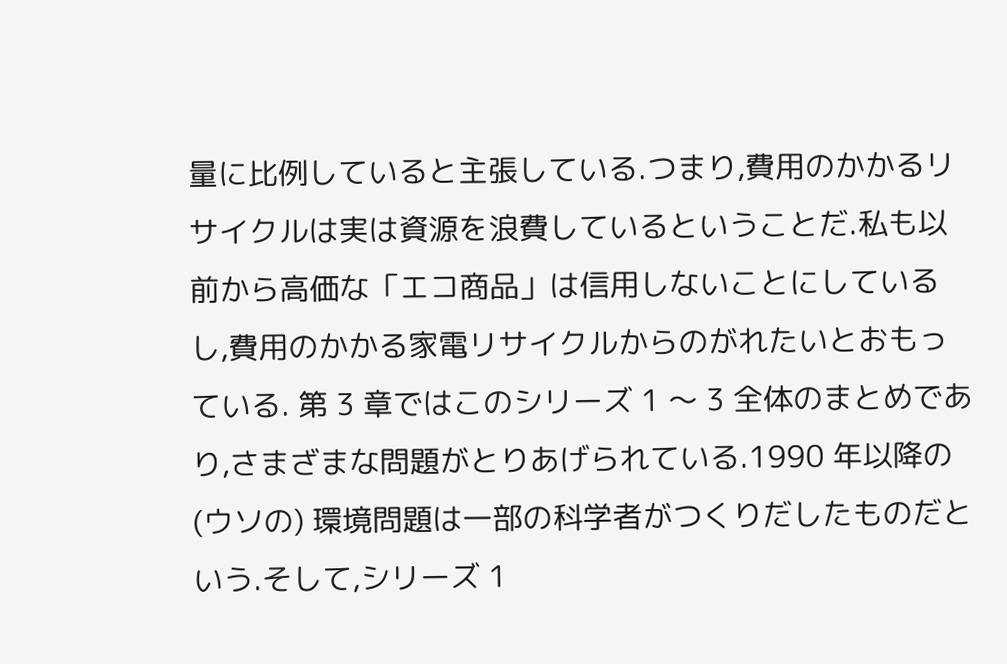量に比例していると主張している.つまり,費用のかかるリサイクルは実は資源を浪費しているということだ.私も以前から高価な「エコ商品」は信用しないことにしているし,費用のかかる家電リサイクルからのがれたいとおもっている. 第 3 章ではこのシリーズ 1 〜 3 全体のまとめであり,さまざまな問題がとりあげられている.1990 年以降の (ウソの) 環境問題は一部の科学者がつくりだしたものだという.そして,シリーズ 1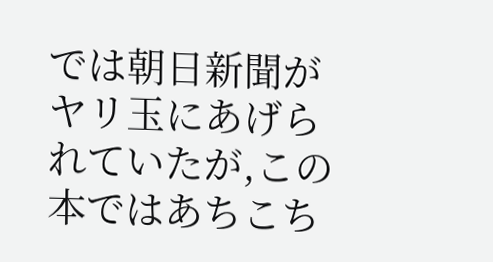では朝日新聞がヤリ玉にあげられていたが,この本ではあちこち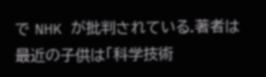で NHK が批判されている.著者は最近の子供は「科学技術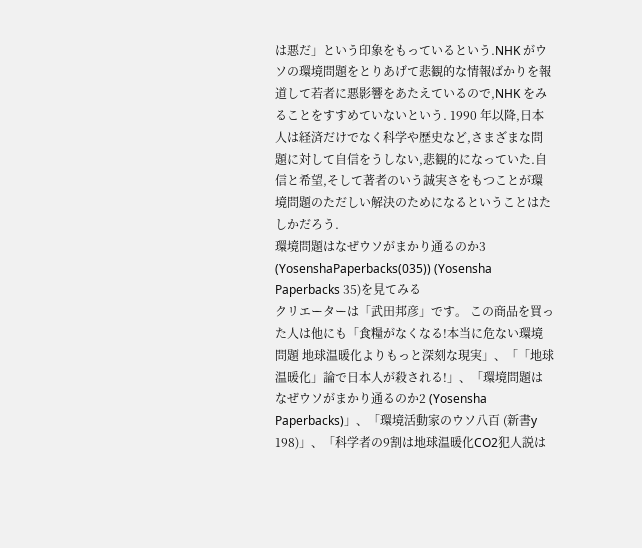は悪だ」という印象をもっているという.NHK がウソの環境問題をとりあげて悲観的な情報ばかりを報道して若者に悪影響をあたえているので,NHK をみることをすすめていないという. 1990 年以降,日本人は経済だけでなく科学や歴史など,さまざまな問題に対して自信をうしない,悲観的になっていた.自信と希望,そして著者のいう誠実さをもつことが環境問題のただしい解決のためになるということはたしかだろう.
環境問題はなぜウソがまかり通るのか3 (YosenshaPaperbacks(035)) (Yosensha Paperbacks 35)を見てみる
クリエーターは「武田邦彦」です。 この商品を買った人は他にも「食糧がなくなる!本当に危ない環境問題 地球温暖化よりもっと深刻な現実」、「「地球温暖化」論で日本人が殺される!」、「環境問題はなぜウソがまかり通るのか2 (Yosensha Paperbacks)」、「環境活動家のウソ八百 (新書y 198)」、「科学者の9割は地球温暖化CO2犯人説は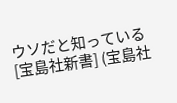ウソだと知っている [宝島社新書] (宝島社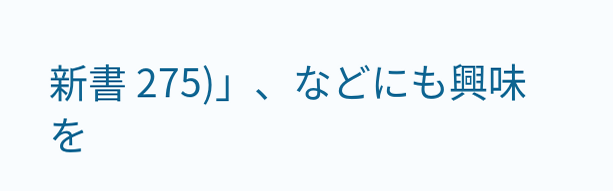新書 275)」、などにも興味を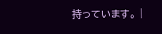持っています。 |